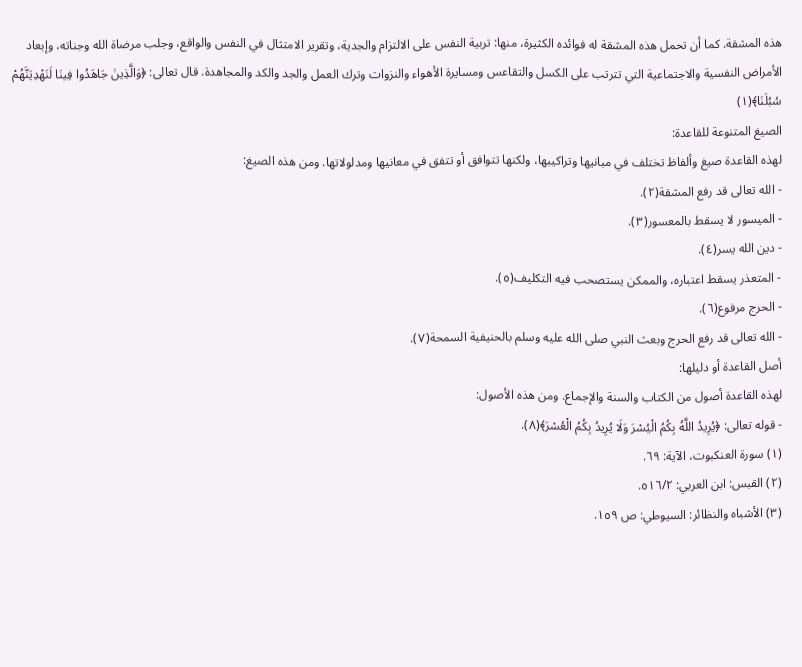هذه المشقة. كما أن تحمل هذه المشقة له فوائده الكثيرة، منها: تربية النفس على الالتزام والجدية، وتقرير الامتثال في النفس والواقع، وجلب مرضاة الله وجناته، وإبعاد الأمراض النفسية والاجتماعية التي تترتب على الكسل والتقاعس ومسايرة الأهواء والنزوات وترك العمل والجد والكد والمجاهدة. قال تعالى: ﴿وَالَّذِينَ جَاهَدُوا فِينَا لَنَهْدِيَنَّهُمْ سُبُلَنَا﴾(١)
الصيغ المتنوعة للقاعدة:
لهذه القاعدة صيغ وألفاظ تختلف في مبانيها وتراكيبها، ولكنها تتوافق أو تتفق في معانيها ومدلولاتها. ومن هذه الصيغ:
- الله تعالى قد رفع المشقة(٢).
- الميسور لا يسقط بالمعسور(٣).
- دين الله يسر(٤).
- المتعذر يسقط اعتباره، والممكن يستصحب فيه التكليف(٥).
- الحرج مرفوع(٦).
- الله تعالى قد رفع الحرج وبعث النبي صلى الله عليه وسلم بالحنيفية السمحة(٧).
أصل القاعدة أو دليلها:
لهذه القاعدة أصول من الكتاب والسنة والإجماع. ومن هذه الأصول:
- قوله تعالى: ﴿يُرِيدُ اللَّهُ بِكُمُ الْيُسْرَ وَلَا يُرِيدُ بِكُمُ الْعُسْرَ﴾(٨).
(١) سورة العنكبوت، الآية: ٦٩.
(٢) القبس: ابن العربي: ٥١٦/٢.
(٣) الأشباه والنظائر: السيوطي: ص ١٥٩.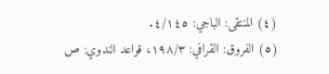(٤) المنتقى: الباجي: ٤/١٤٥.
(٥) الفروق: القرافي: ١٩٨/٣، قواعد الندوي: ص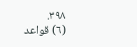٣٩٨.
(٦) قواعد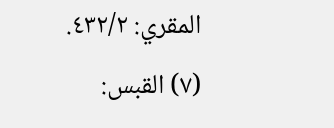المقري: ٤٣٢/٢.
(٧) القبس: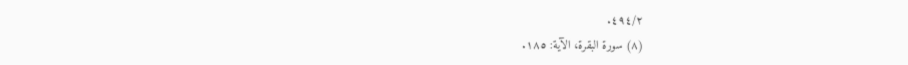٤٩٤/٢.
(٨) سورة البقرة، الآية: ١٨٥.